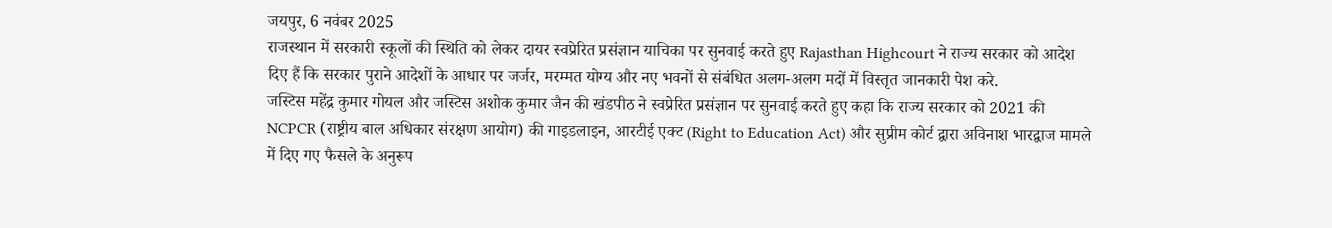जयपुर, 6 नवंबर 2025
राजस्थान में सरकारी स्कूलों की स्थिति को लेकर दायर स्वप्रेरित प्रसंज्ञान याचिका पर सुनवाई करते हुए Rajasthan Highcourt ने राज्य सरकार को आदेश दिए हैं कि सरकार पुराने आदेशों के आधार पर जर्जर, मरम्मत योग्य और नए भवनों से संबंधित अलग-अलग मदों में विस्तृत जानकारी पेश करे.
जस्टिस महेंद्र कुमार गोयल और जस्टिस अशोक कुमार जैन की खंडपीठ ने स्वप्रेरित प्रसंज्ञान पर सुनवाई करते हुए कहा कि राज्य सरकार को 2021 की NCPCR (राष्ट्रीय बाल अधिकार संरक्षण आयोग) की गाइडलाइन, आरटीई एक्ट (Right to Education Act) और सुप्रीम कोर्ट द्वारा अविनाश भारद्वाज मामले में दिए गए फैसले के अनुरूप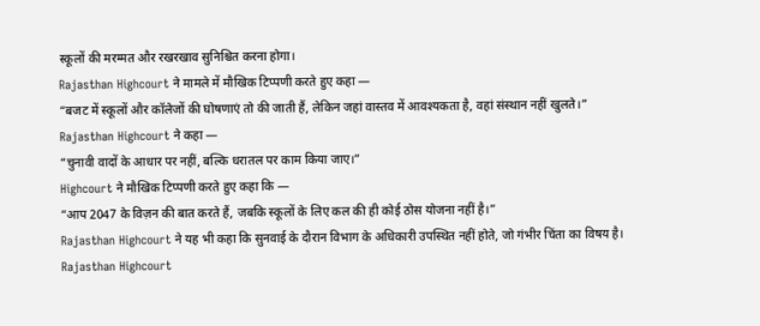स्कूलों की मरम्मत और रखरखाव सुनिश्चित करना होगा।
Rajasthan Highcourt ने मामले में मौखिक टिप्पणी करते हुए कहा —
“बजट में स्कूलों और कॉलेजों की घोषणाएं तो की जाती हैं, लेकिन जहां वास्तव में आवश्यकता है, वहां संस्थान नहीं खुलते।”
Rajasthan Highcourt ने कहा —
“चुनावी वादों के आधार पर नहीं, बल्कि धरातल पर काम किया जाए।”
Highcourt ने मौखिक टिप्पणी करते हुए कहा कि —
“आप 2047 के विज़न की बात करते हैं, जबकि स्कूलों के लिए कल की ही कोई ठोस योजना नहीं है।”
Rajasthan Highcourt ने यह भी कहा कि सुनवाई के दौरान विभाग के अधिकारी उपस्थित नहीं होते, जो गंभीर चिंता का विषय है।
Rajasthan Highcourt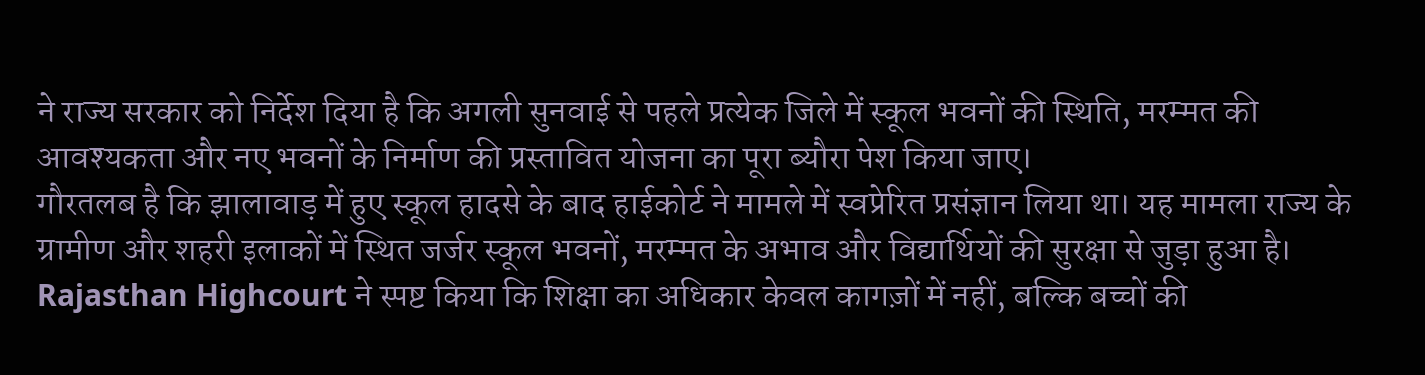ने राज्य सरकार को निर्देश दिया है कि अगली सुनवाई से पहले प्रत्येक जिले में स्कूल भवनों की स्थिति, मरम्मत की आवश्यकता और नए भवनों के निर्माण की प्रस्तावित योजना का पूरा ब्यौरा पेश किया जाए।
गौरतलब है कि झालावाड़ में हुए स्कूल हादसे के बाद हाईकोर्ट ने मामले में स्वप्रेरित प्रसंज्ञान लिया था। यह मामला राज्य के ग्रामीण और शहरी इलाकों में स्थित जर्जर स्कूल भवनों, मरम्मत के अभाव और विद्यार्थियों की सुरक्षा से जुड़ा हुआ है।
Rajasthan Highcourt ने स्पष्ट किया कि शिक्षा का अधिकार केवल कागज़ों में नहीं, बल्कि बच्चों की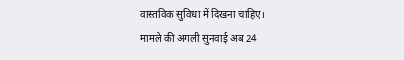वास्तविक सुविधा में दिखना चाहिए।
मामले की अगली सुनवाई अब 24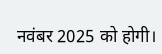नवंबर 2025 को होगी।